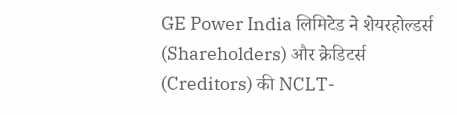GE Power India लिमिटेड ने शेयरहोल्डर्स (Shareholders) और क्रेडिटर्स (Creditors) की NCLT-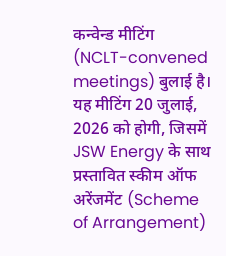कन्वेन्ड मीटिंग (NCLT-convened meetings) बुलाई है। यह मीटिंग 20 जुलाई, 2026 को होगी, जिसमें JSW Energy के साथ प्रस्तावित स्कीम ऑफ अरेंजमेंट (Scheme of Arrangement)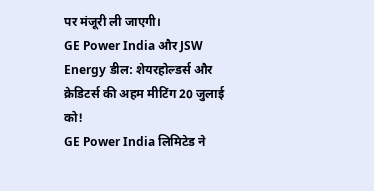पर मंजूरी ली जाएगी।
GE Power India और JSW Energy डील: शेयरहोल्डर्स और क्रेडिटर्स की अहम मीटिंग 20 जुलाई को!
GE Power India लिमिटेड ने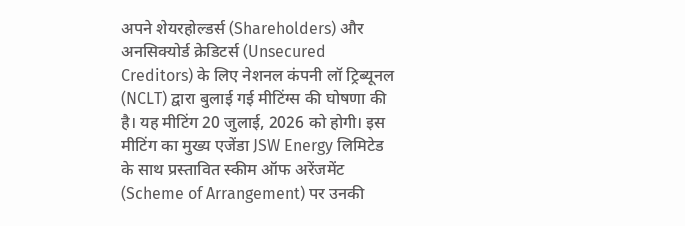अपने शेयरहोल्डर्स (Shareholders) और अनसिक्योर्ड क्रेडिटर्स (Unsecured Creditors) के लिए नेशनल कंपनी लॉ ट्रिब्यूनल (NCLT) द्वारा बुलाई गई मीटिंग्स की घोषणा की है। यह मीटिंग 20 जुलाई, 2026 को होगी। इस मीटिंग का मुख्य एजेंडा JSW Energy लिमिटेड के साथ प्रस्तावित स्कीम ऑफ अरेंजमेंट (Scheme of Arrangement) पर उनकी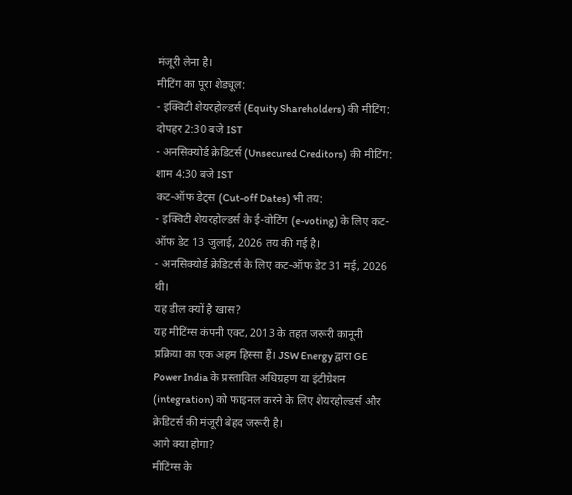मंजूरी लेना है।
मीटिंग का पूरा शेड्यूल:
- इक्विटी शेयरहोल्डर्स (Equity Shareholders) की मीटिंग: दोपहर 2:30 बजे IST
- अनसिक्योर्ड क्रेडिटर्स (Unsecured Creditors) की मीटिंग: शाम 4:30 बजे IST
कट-ऑफ डेट्स (Cut-off Dates) भी तय:
- इक्विटी शेयरहोल्डर्स के ई-वोटिंग (e-voting) के लिए कट-ऑफ डेट 13 जुलाई, 2026 तय की गई है।
- अनसिक्योर्ड क्रेडिटर्स के लिए कट-ऑफ डेट 31 मई, 2026 थी।
यह डील क्यों है खास?
यह मीटिंग्स कंपनी एक्ट, 2013 के तहत जरूरी कानूनी प्रक्रिया का एक अहम हिस्सा हैं। JSW Energy द्वारा GE Power India के प्रस्तावित अधिग्रहण या इंटीग्रेशन (integration) को फाइनल करने के लिए शेयरहोल्डर्स और क्रेडिटर्स की मंजूरी बेहद जरूरी है।
आगे क्या होगा?
मीटिंग्स के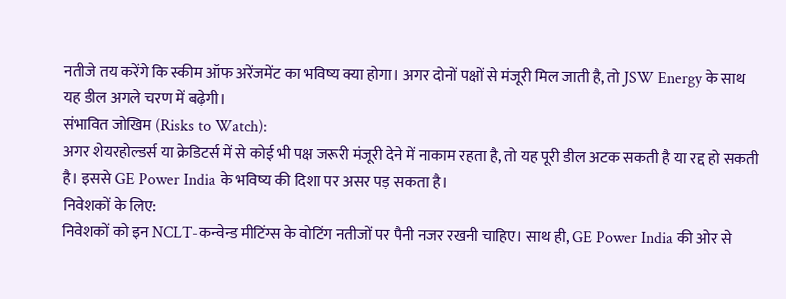नतीजे तय करेंगे कि स्कीम ऑफ अरेंजमेंट का भविष्य क्या होगा। अगर दोनों पक्षों से मंजूरी मिल जाती है, तो JSW Energy के साथ यह डील अगले चरण में बढ़ेगी।
संभावित जोखिम (Risks to Watch):
अगर शेयरहोल्डर्स या क्रेडिटर्स में से कोई भी पक्ष जरूरी मंजूरी देने में नाकाम रहता है, तो यह पूरी डील अटक सकती है या रद्द हो सकती है। इससे GE Power India के भविष्य की दिशा पर असर पड़ सकता है।
निवेशकों के लिए:
निवेशकों को इन NCLT-कन्वेन्ड मीटिंग्स के वोटिंग नतीजों पर पैनी नजर रखनी चाहिए। साथ ही, GE Power India की ओर से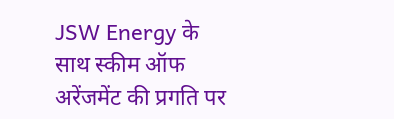JSW Energy के साथ स्कीम ऑफ अरेंजमेंट की प्रगति पर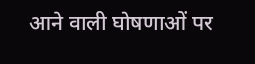आने वाली घोषणाओं पर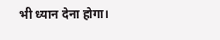भी ध्यान देना होगा।